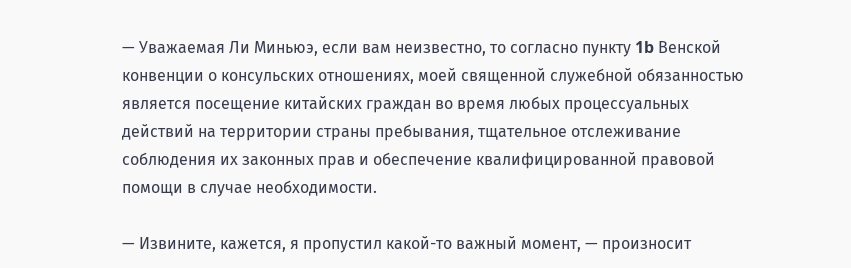— Уважаемая Ли Миньюэ, если вам неизвестно, то согласно пункту 1b Венской конвенции о консульских отношениях, моей священной служебной обязанностью является посещение китайских граждан во время любых процессуальных действий на территории страны пребывания, тщательное отслеживание соблюдения их законных прав и обеспечение квалифицированной правовой помощи в случае необходимости.

— Извините, кажется, я пропустил какой-то важный момент, — произносит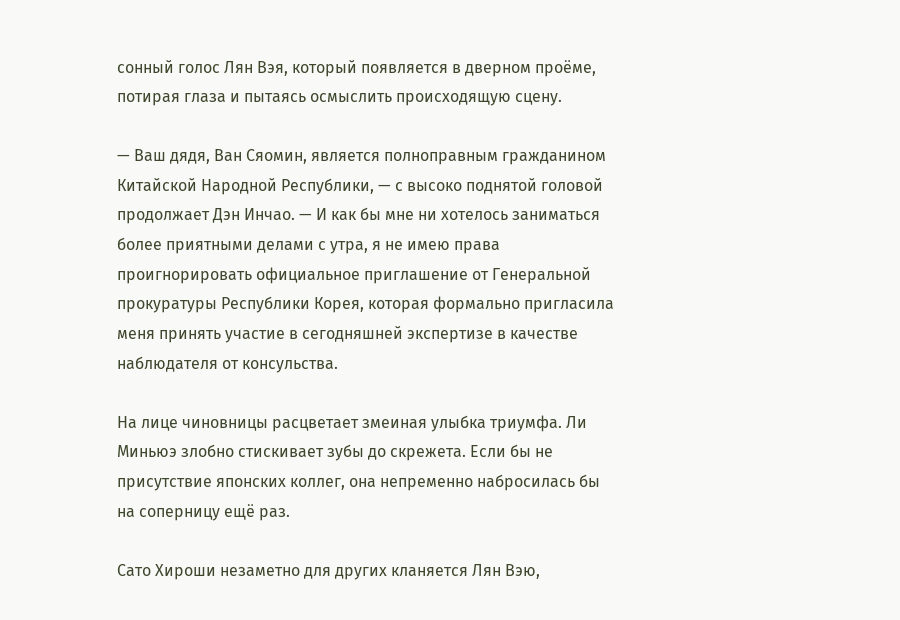сонный голос Лян Вэя, который появляется в дверном проёме, потирая глаза и пытаясь осмыслить происходящую сцену.

— Ваш дядя, Ван Сяомин, является полноправным гражданином Китайской Народной Республики, — с высоко поднятой головой продолжает Дэн Инчао. — И как бы мне ни хотелось заниматься более приятными делами с утра, я не имею права проигнорировать официальное приглашение от Генеральной прокуратуры Республики Корея, которая формально пригласила меня принять участие в сегодняшней экспертизе в качестве наблюдателя от консульства.

На лице чиновницы расцветает змеиная улыбка триумфа. Ли Миньюэ злобно стискивает зубы до скрежета. Если бы не присутствие японских коллег, она непременно набросилась бы на соперницу ещё раз.

Сато Хироши незаметно для других кланяется Лян Вэю,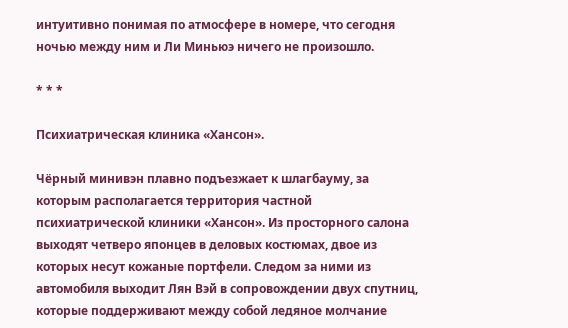интуитивно понимая по атмосфере в номере, что сегодня ночью между ним и Ли Миньюэ ничего не произошло.

* * *

Психиатрическая клиника «Хансон».

Чёрный минивэн плавно подъезжает к шлагбауму, за которым располагается территория частной психиатрической клиники «Хансон». Из просторного салона выходят четверо японцев в деловых костюмах, двое из которых несут кожаные портфели. Следом за ними из автомобиля выходит Лян Вэй в сопровождении двух спутниц, которые поддерживают между собой ледяное молчание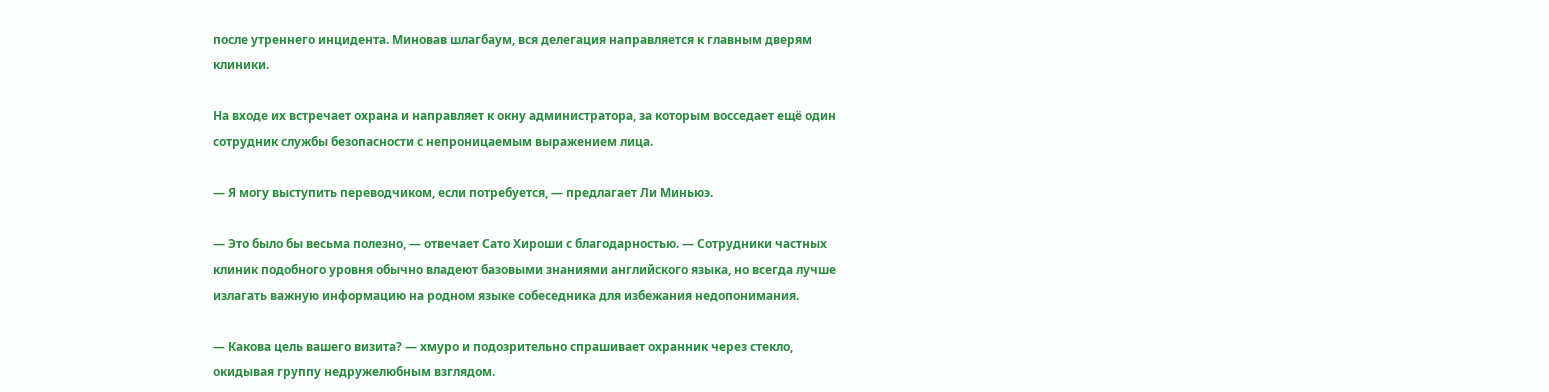после утреннего инцидента. Миновав шлагбаум, вся делегация направляется к главным дверям клиники.

На входе их встречает охрана и направляет к окну администратора, за которым восседает ещё один сотрудник службы безопасности с непроницаемым выражением лица.

— Я могу выступить переводчиком, если потребуется, — предлагает Ли Миньюэ.

— Это было бы весьма полезно, — отвечает Сато Хироши с благодарностью. — Сотрудники частных клиник подобного уровня обычно владеют базовыми знаниями английского языка, но всегда лучше излагать важную информацию на родном языке собеседника для избежания недопонимания.

— Какова цель вашего визита? — хмуро и подозрительно спрашивает охранник через стекло, окидывая группу недружелюбным взглядом.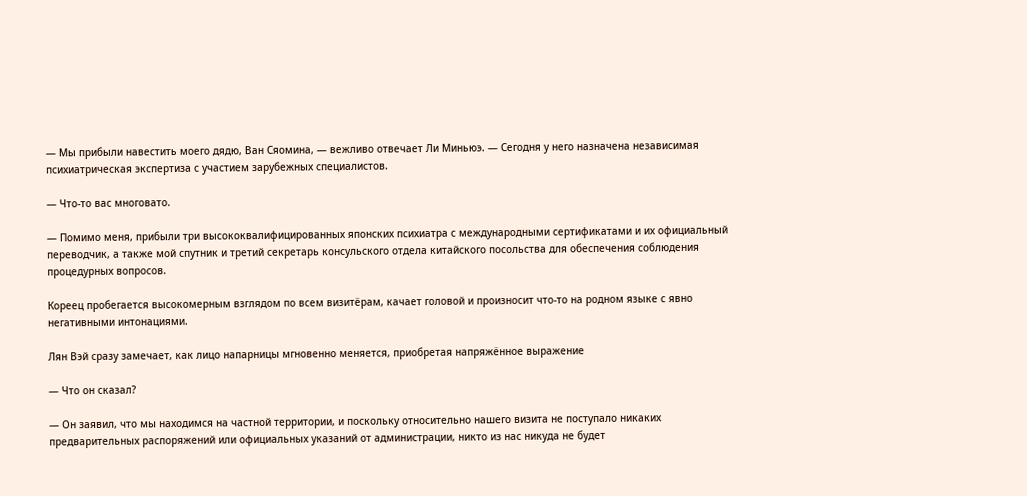— Мы прибыли навестить моего дядю, Ван Сяомина, — вежливо отвечает Ли Миньюэ. — Сегодня у него назначена независимая психиатрическая экспертиза с участием зарубежных специалистов.

— Что-то вас многовато.

— Помимо меня, прибыли три высококвалифицированных японских психиатра с международными сертификатами и их официальный переводчик, а также мой спутник и третий секретарь консульского отдела китайского посольства для обеспечения соблюдения процедурных вопросов.

Кореец пробегается высокомерным взглядом по всем визитёрам, качает головой и произносит что-то на родном языке с явно негативными интонациями.

Лян Вэй сразу замечает, как лицо напарницы мгновенно меняется, приобретая напряжённое выражение

— Что он сказал?

— Он заявил, что мы находимся на частной территории, и поскольку относительно нашего визита не поступало никаких предварительных распоряжений или официальных указаний от администрации, никто из нас никуда не будет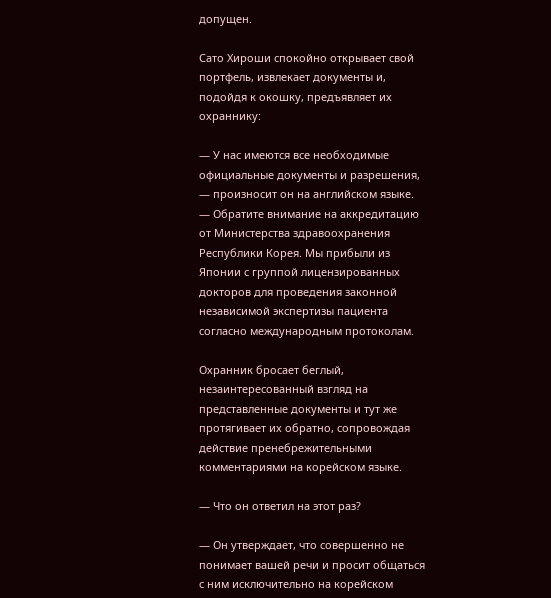допущен.

Сато Хироши спокойно открывает свой портфель, извлекает документы и, подойдя к окошку, предъявляет их охраннику:

— У нас имеются все необходимые официальные документы и разрешения, — произносит он на английском языке. — Обратите внимание на аккредитацию от Министерства здравоохранения Республики Корея. Мы прибыли из Японии с группой лицензированных докторов для проведения законной независимой экспертизы пациента согласно международным протоколам.

Охранник бросает беглый, незаинтересованный взгляд на представленные документы и тут же протягивает их обратно, сопровождая действие пренебрежительными комментариями на корейском языке.

— Что он ответил на этот раз?

— Он утверждает, что совершенно не понимает вашей речи и просит общаться с ним исключительно на корейском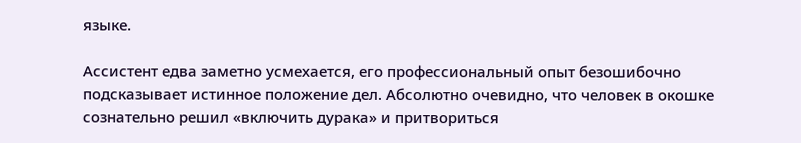языке.

Ассистент едва заметно усмехается, его профессиональный опыт безошибочно подсказывает истинное положение дел. Абсолютно очевидно, что человек в окошке сознательно решил «включить дурака» и притвориться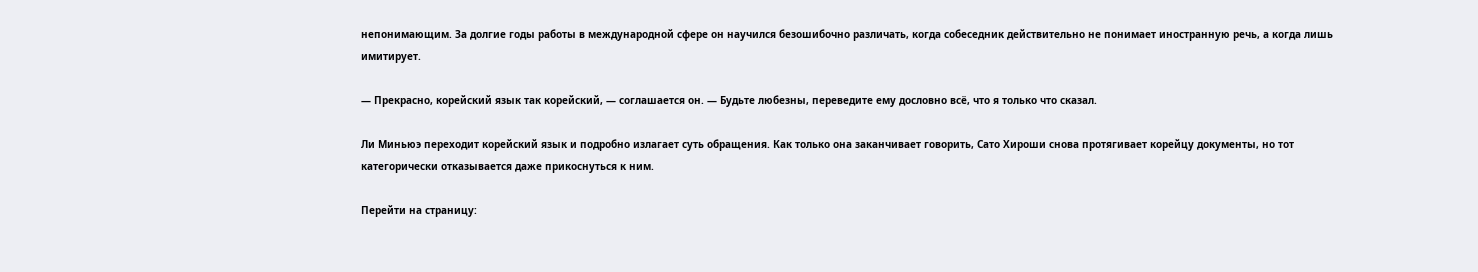непонимающим. За долгие годы работы в международной сфере он научился безошибочно различать, когда собеседник действительно не понимает иностранную речь, а когда лишь имитирует.

— Прекрасно, корейский язык так корейский, — соглашается он. — Будьте любезны, переведите ему дословно всё, что я только что сказал.

Ли Миньюэ переходит корейский язык и подробно излагает суть обращения. Как только она заканчивает говорить, Сато Хироши снова протягивает корейцу документы, но тот категорически отказывается даже прикоснуться к ним.

Перейти на страницу: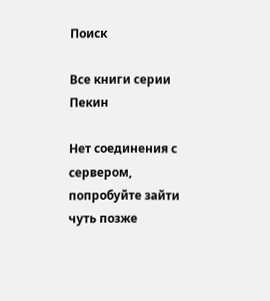Поиск

Все книги серии Пекин

Нет соединения с сервером, попробуйте зайти чуть позже